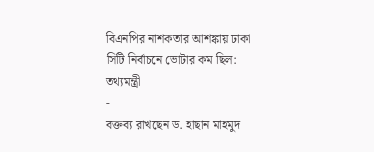বিএনপির নাশকতার আশঙ্কায় ঢাকা সিটি নির্বাচনে ভোটার কম ছিল: তথ্যমন্ত্রী
-
বক্তব্য রাখছেন ড. হাছান মাহমুদ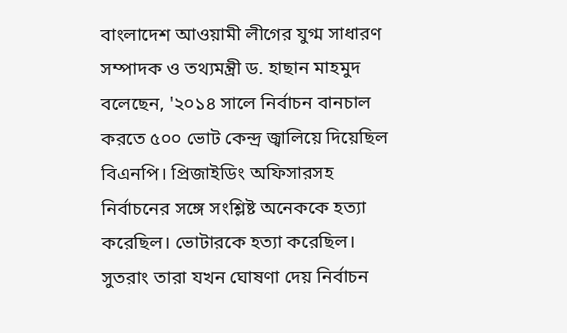বাংলাদেশ আওয়ামী লীগের যুগ্ম সাধারণ সম্পাদক ও তথ্যমন্ত্রী ড. হাছান মাহমুদ বলেছেন, '২০১৪ সালে নির্বাচন বানচাল করতে ৫০০ ভোট কেন্দ্র জ্বালিয়ে দিয়েছিল বিএনপি। প্রিজাইডিং অফিসারসহ নির্বাচনের সঙ্গে সংশ্লিষ্ট অনেককে হত্যা করেছিল। ভোটারকে হত্যা করেছিল। সুতরাং তারা যখন ঘোষণা দেয় নির্বাচন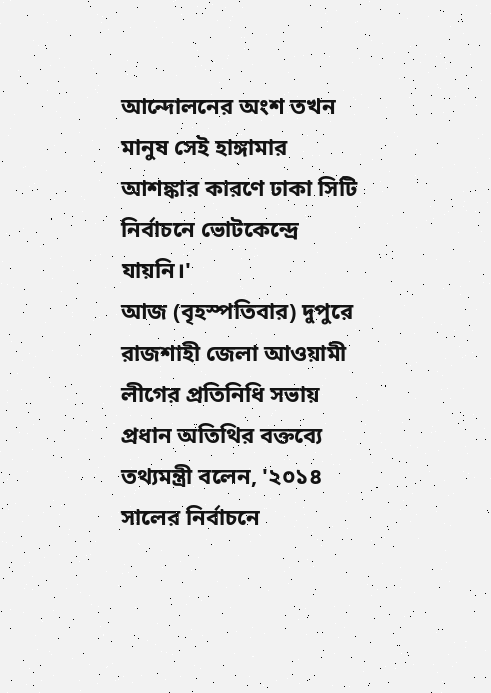আন্দোলনের অংশ তখন মানুষ সেই হাঙ্গামার আশঙ্কার কারণে ঢাকা সিটি নির্বাচনে ভোটকেন্দ্রে যায়নি।'
আজ (বৃহস্পতিবার) দুপুরে রাজশাহী জেলা আওয়ামী লীগের প্রতিনিধি সভায় প্রধান অতিথির বক্তব্যে তথ্যমন্ত্রী বলেন, '২০১৪ সালের নির্বাচনে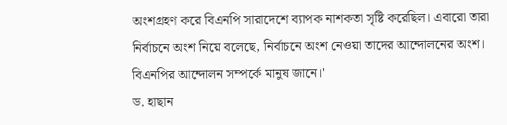অংশগ্রহণ করে বিএনপি সারাদেশে ব্যাপক নাশকতা সৃষ্টি করেছিল। এবারো তারা নির্বাচনে অংশ নিয়ে বলেছে, নির্বাচনে অংশ নেওয়া তাদের আন্দোলনের অংশ। বিএনপির আন্দোলন সম্পর্কে মানুষ জানে।'
ড. হাছান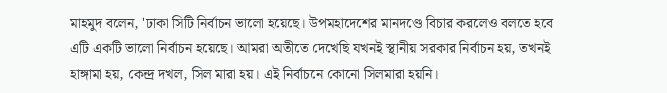মাহমুদ বলেন, 'ঢাকা সিটি নির্বাচন ভালো হয়েছে। উপমহাদেশের মানদণ্ডে বিচার করলেও বলতে হবে এটি একটি ভালো নির্বাচন হয়েছে। আমরা অতীতে দেখেছি যখনই স্থানীয় সরকার নির্বাচন হয়, তখনই হাঙ্গামা হয়, কেন্দ্র দখল, সিল মারা হয়। এই নির্বাচনে কোনো সিলমারা হয়নি।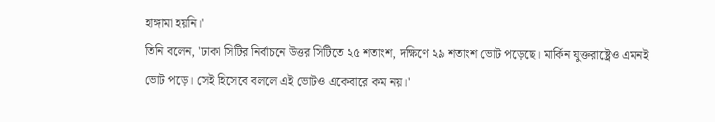হাঙ্গামা হয়নি।'
তিনি বলেন, 'ঢাকা সিটির নির্বাচনে উত্তর সিটিতে ২৫ শতাংশ, দক্ষিণে ২৯ শতাংশ ভোট পড়েছে। মার্কিন যুক্তরাষ্ট্রেও এমনই ভোট পড়ে। সেই হিসেবে বললে এই ভোটও একেবারে কম নয়।'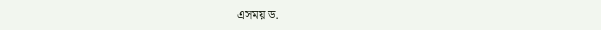এসময় ড.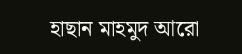হাছান মাহমুদ আরো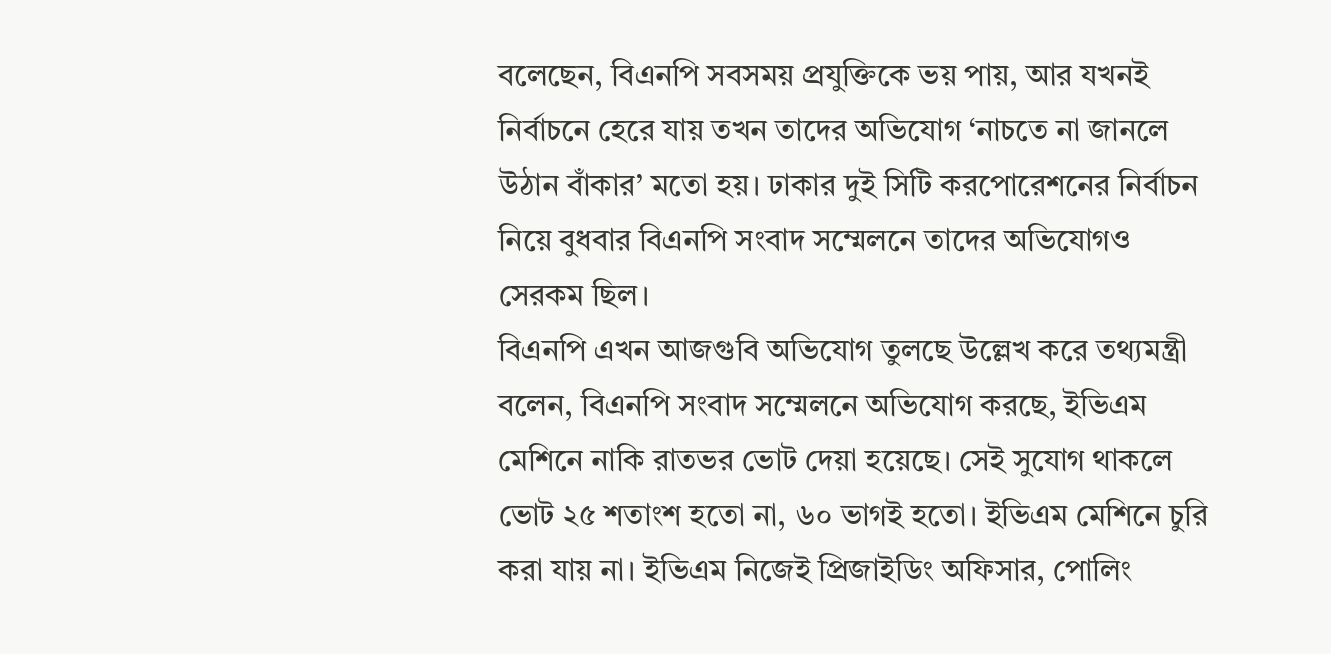বলেছেন, বিএনপি সবসময় প্রযুক্তিকে ভয় পায়, আর যখনই নির্বাচনে হেরে যায় তখন তাদের অভিযোগ ‘নাচতে না জানলে উঠান বাঁকার’ মতো হয়। ঢাকার দুই সিটি করপোরেশনের নির্বাচন নিয়ে বুধবার বিএনপি সংবাদ সম্মেলনে তাদের অভিযোগও সেরকম ছিল।
বিএনপি এখন আজগুবি অভিযোগ তুলছে উল্লেখ করে তথ্যমন্ত্রী বলেন, বিএনপি সংবাদ সম্মেলনে অভিযোগ করছে, ইভিএম মেশিনে নাকি রাতভর ভোট দেয়া হয়েছে। সেই সুযোগ থাকলে ভোট ২৫ শতাংশ হতো না, ৬০ ভাগই হতো। ইভিএম মেশিনে চুরি করা যায় না। ইভিএম নিজেই প্রিজাইডিং অফিসার, পোলিং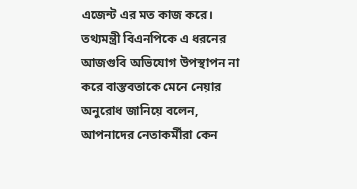এজেন্ট এর মত কাজ করে।
তথ্যমন্ত্রী বিএনপিকে এ ধরনের আজগুবি অভিযোগ উপস্থাপন না করে বাস্তবতাকে মেনে নেয়ার অনুরোধ জানিয়ে বলেন, আপনাদের নেতাকর্মীরা কেন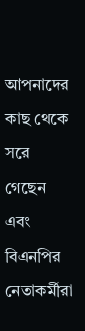আপনাদের কাছ থেকে সরে গেছেন এবং বিএনপির নেতাকর্মীরা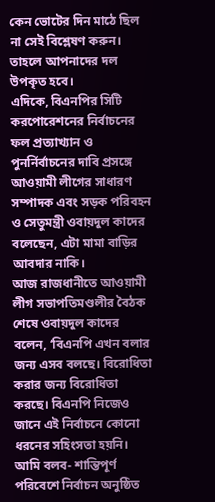কেন ভোটের দিন মাঠে ছিল না সেই বিশ্লেষণ করুন। তাহলে আপনাদের দল উপকৃত হবে।
এদিকে, বিএনপির সিটি করপোরেশনের নির্বাচনের ফল প্রত্যাখ্যান ও পুনর্নির্বাচনের দাবি প্রসঙ্গে আওয়ামী লীগের সাধারণ সম্পাদক এবং সড়ক পরিবহন ও সেতুমন্ত্রী ওবায়দুল কাদের বলেছেন, এটা মামা বাড়ির আবদার নাকি।
আজ রাজধানীতে আওয়ামী লীগ সভাপতিমণ্ডলীর বৈঠক শেষে ওবায়দুল কাদের বলেন, ‘বিএনপি এখন বলার জন্য এসব বলছে। বিরোধিতা করার জন্য বিরোধিতা করছে। বিএনপি নিজেও জানে এই নির্বাচনে কোনো ধরনের সহিংসতা হয়নি। আমি বলব- শান্তিপূর্ণ পরিবেশে নির্বাচন অনুষ্ঠিত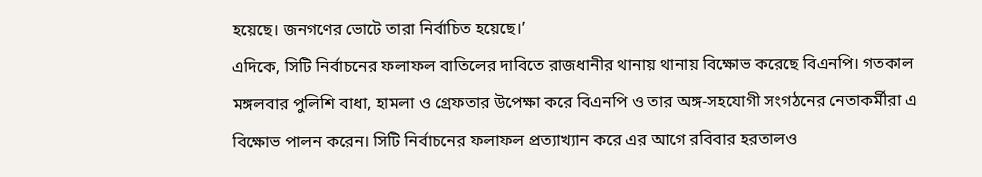হয়েছে। জনগণের ভোটে তারা নির্বাচিত হয়েছে।’
এদিকে, সিটি নির্বাচনের ফলাফল বাতিলের দাবিতে রাজধানীর থানায় থানায় বিক্ষোভ করেছে বিএনপি। গতকাল মঙ্গলবার পুলিশি বাধা, হামলা ও গ্রেফতার উপেক্ষা করে বিএনপি ও তার অঙ্গ-সহযোগী সংগঠনের নেতাকর্মীরা এ বিক্ষোভ পালন করেন। সিটি নির্বাচনের ফলাফল প্রত্যাখ্যান করে এর আগে রবিবার হরতালও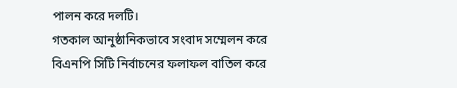পালন করে দলটি।
গতকাল আনুষ্ঠানিকভাবে সংবাদ সম্মেলন করে বিএনপি সিটি নির্বাচনের ফলাফল বাতিল করে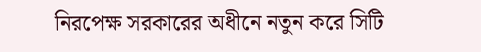নিরপেক্ষ সরকারের অধীনে নতুন করে সিটি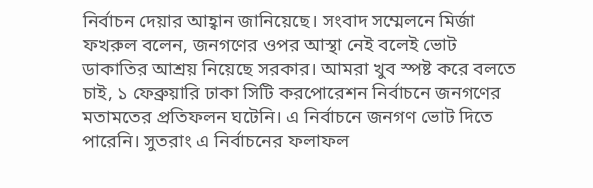নির্বাচন দেয়ার আহ্বান জানিয়েছে। সংবাদ সম্মেলনে মির্জা ফখরুল বলেন, জনগণের ওপর আস্থা নেই বলেই ভোট ডাকাতির আশ্রয় নিয়েছে সরকার। আমরা খুব স্পষ্ট করে বলতে চাই, ১ ফেব্রুয়ারি ঢাকা সিটি করপোরেশন নির্বাচনে জনগণের মতামতের প্রতিফলন ঘটেনি। এ নির্বাচনে জনগণ ভোট দিতে পারেনি। সুতরাং এ নির্বাচনের ফলাফল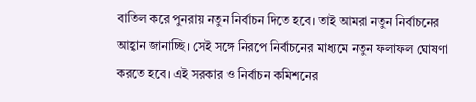বাতিল করে পুনরায় নতুন নির্বাচন দিতে হবে। তাই আমরা নতুন নির্বাচনের আহ্বান জানাচ্ছি। সেই সঙ্গে নিরপে নির্বাচনের মাধ্যমে নতুন ফলাফল ঘোষণা করতে হবে। এই সরকার ও নির্বাচন কমিশনের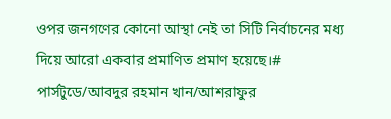ওপর জনগণের কোনো আস্থা নেই তা সিটি নির্বাচনের মধ্য দিয়ে আরো একবার প্রমাণিত প্রমাণ হয়েছে।#
পার্সটুডে/আবদুর রহমান খান/আশরাফুর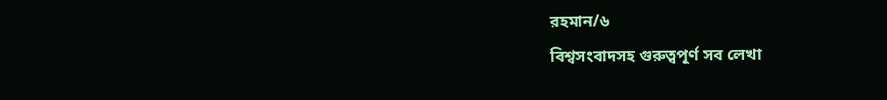রহমান/৬
বিশ্বসংবাদসহ গুরুত্বপূর্ণ সব লেখা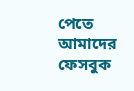পেতে আমাদের ফেসবুক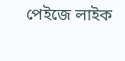পেইজে লাইক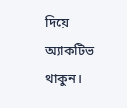দিয়ে অ্যাকটিভ থাকুন।